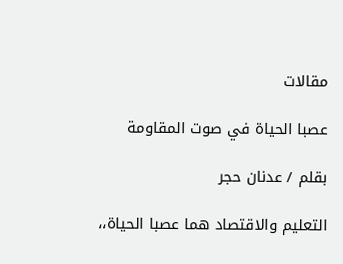مقالات

عصبا الحياة في صوت المقاومة

بقلم / عدنان حجر

التعليم والاقتصاد هما عصبا الحياة،،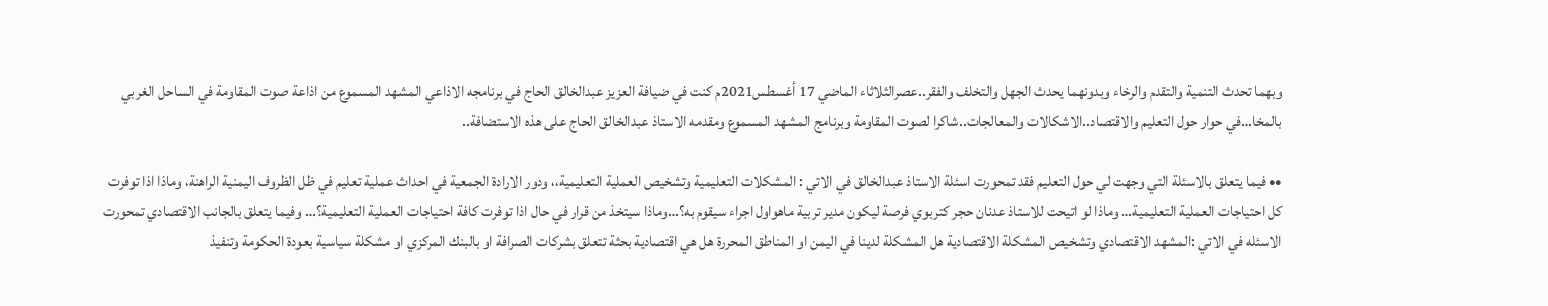وبهما تحدث التنمية والتقدم والرخاء وبدونهما يحدث الجهل والتخلف والفقر..عصرالثلاثاء الماضي 17 أغسطس2021م كنت في ضيافة العزيز عبدالخالق الحاج في برنامجه الاذاعي المشهد المسموع من اذاعة صوت المقاومة في الساحل الغربي بالمخا…في حوار حول التعليم والاقتصاد..الاشكالات والمعالجات..شاكرا لصوت المقاومة وبرنامج المشهد المسموع ومقدمه الاستاذ عبدالخالق الحاج على هذه الاستضافة..

•• فيما يتعلق بالاسئلة التي وجهت لي حول التعليم فقد تمحورت اسئلة الاستاذ عبدالخالق في الاتي : المشكلات التعليمية وتشخيص العملية التعليمية،، ودور الارادة الجمعية في احداث عملية تعليم في ظل الظروف اليمنية الراهنة، وماذا اذا توفرت كل احتياجات العملية التعليمية… وماذا لو اتيحت للاستاذ عدنان حجر كتربوي فرصة ليكون مدير تربية ماهواول اجراء سيقوم به؟…وماذا سيتخذ من قرار في حال اذا توفرت كافة احتياجات العملية التعليمية؟… وفيما يتعلق بالجانب الاقتصادي تمحورت الاسئله في الاتي :المشهد الاقتصادي وتشخيص المشكلة الاقتصادية هل المشكلة لدينا في اليمن او المناطق المحررة هل هي اقتصادية بحثة تتعلق بشركات الصرافة او بالبنك المركزي او مشكلة سياسية بعودة الحكومة وتنفيذ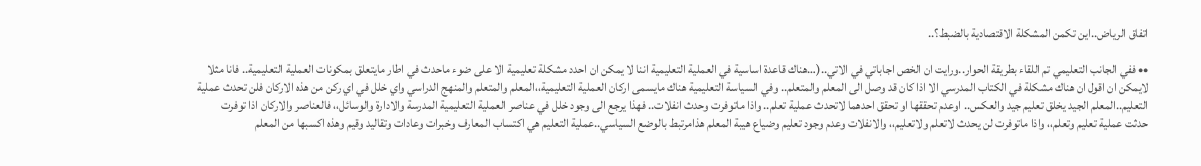اتفاق الرياض..اين تكمن المشكلة الاقتصادية بالضبط؟..

•• ففي الجانب التعليمي تم اللقاء بطريقة الحوار..ورايت ان الخص اجاباتي في الاتي..(…هناك قاعدة اساسية في العملية التعليمية اننا لا يمكن ان احدد مشكلة تعليمية الا على ضوء ماحدث في اطار مايتعلق بمكونات العملية التعليمية.. فانا مثلا لايمكن ان اقول ان هناك مشكلة في الكتاب المدرسي الا اذا كان قد وصل الى المعلم والمتعلم.. وفي السياسة التعليمية هناك مايسمى اركان العملية التعليمية،،المعلم والمتعلم والمنهج الدراسي واي خلل في اي ركن من هذه الاركان فلن تحدث عملية التعليم..المعلم الجيد يخلق تعليم جيد والعكس.. اوعدم تحققها او تحقق احدهما لاتحدث عملية تعلم.. واذا ماتوفرت وحدث انفلات.. فهذا يرجع الى وجود خلل في عناصر العملية التعليمية المدرسة والادارة والوسائل،، فالعناصر والاركان اذا توفرت حدثت عملية تعليم وتعلم،، واذا ماتوفرت لن يحدث لاتعلم ولاتعليم،، والانفلات وعدم وجود تعليم وضياع هيبة المعلم هذامرتبط بالوضع السياسي..عملية التعليم هي اكتساب المعارف وخبرات وعادات وتقاليد وقيم وهذه اكسبها من المعلم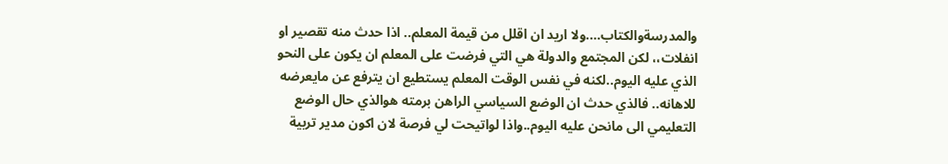والمدرسةوالكتاب….ولا اريد ان اقلل من قيمة المعلم.. اذا حدث منه تقصير او انفلات،، لكن المجتمع والدولة هي التي فرضت على المعلم ان يكون على النحو الذي عليه اليوم..لكنه في نفس الوقت المعلم يستطيع ان يترفع عن مايعرضه للاهانه.. فالذي حدث ان الوضع السياسي الراهن برمته هوالذي حال الوضع التعليمي الى مانحن عليه اليوم..واذا لواتيحت لي فرصة لان اكون مدير تربية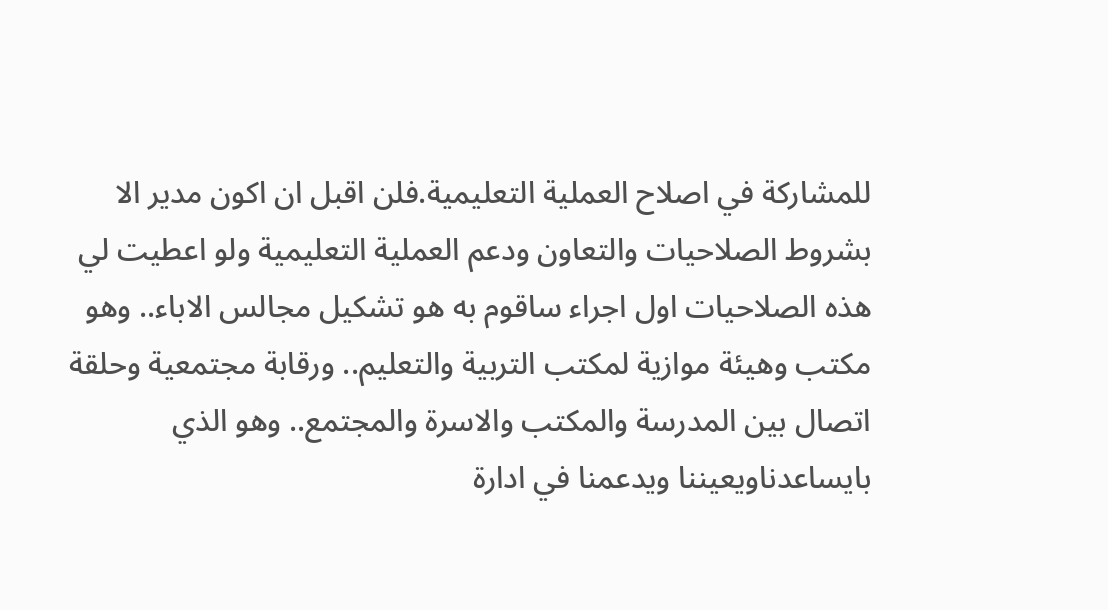للمشاركة في اصلاح العملية التعليمية.فلن اقبل ان اكون مدير الا بشروط الصلاحيات والتعاون ودعم العملية التعليمية ولو اعطيت لي هذه الصلاحيات اول اجراء ساقوم به هو تشكيل مجالس الاباء.. وهو مكتب وهيئة موازية لمكتب التربية والتعليم.. ورقابة مجتمعية وحلقة اتصال بين المدرسة والمكتب والاسرة والمجتمع.. وهو الذي بايساعدناويعيننا ويدعمنا في ادارة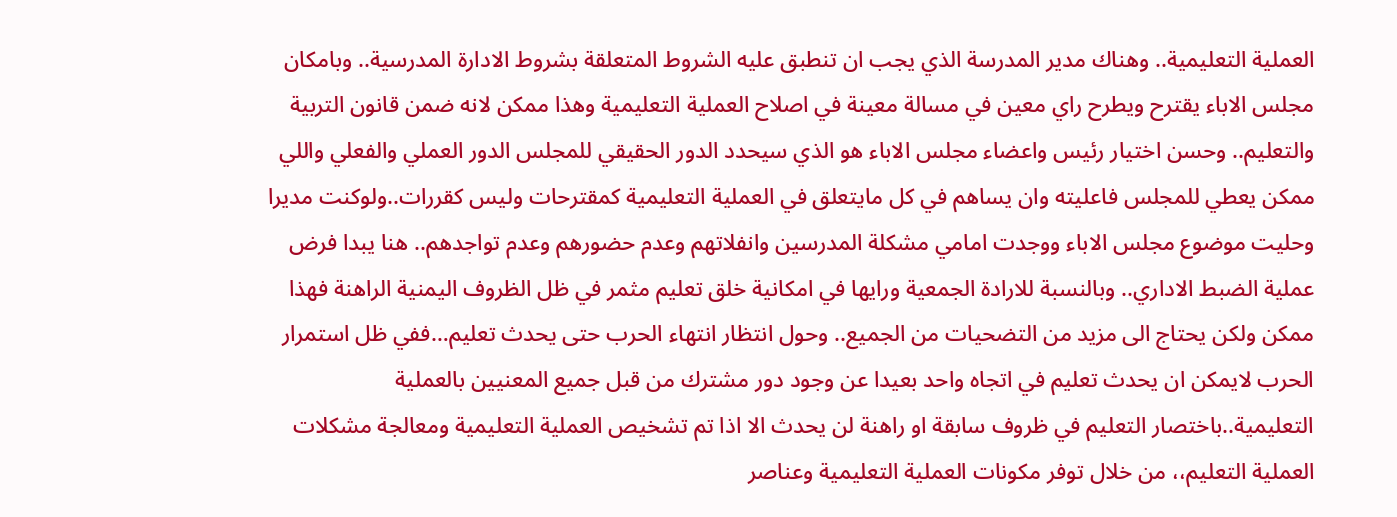العملية التعليمية.. وهناك مدير المدرسة الذي يجب ان تنطبق عليه الشروط المتعلقة بشروط الادارة المدرسية.. وبامكان مجلس الاباء يقترح ويطرح راي معين في مسالة معينة في اصلاح العملية التعليمية وهذا ممكن لانه ضمن قانون التربية والتعليم.. وحسن اختيار رئيس واعضاء مجلس الاباء هو الذي سيحدد الدور الحقيقي للمجلس الدور العملي والفعلي واللي ممكن يعطي للمجلس فاعليته وان يساهم في كل مايتعلق في العملية التعليمية كمقترحات وليس كقررات..ولوكنت مديرا وحليت موضوع مجلس الاباء ووجدت امامي مشكلة المدرسين وانفلاتهم وعدم حضورهم وعدم تواجدهم.. هنا يبدا فرض عملية الضبط الاداري.. وبالنسبة للارادة الجمعية ورايها في امكانية خلق تعليم مثمر في ظل الظروف اليمنية الراهنة فهذا ممكن ولكن يحتاج الى مزيد من التضحيات من الجميع.. وحول انتظار انتهاء الحرب حتى يحدث تعليم…ففي ظل استمرار الحرب لايمكن ان يحدث تعليم في اتجاه واحد بعيدا عن وجود دور مشترك من قبل جميع المعنيين بالعملية التعليمية..باختصار التعليم في ظروف سابقة او راهنة لن يحدث الا اذا تم تشخيص العملية التعليمية ومعالجة مشكلات العملية التعليم،، من خلال توفر مكونات العملية التعليمية وعناصر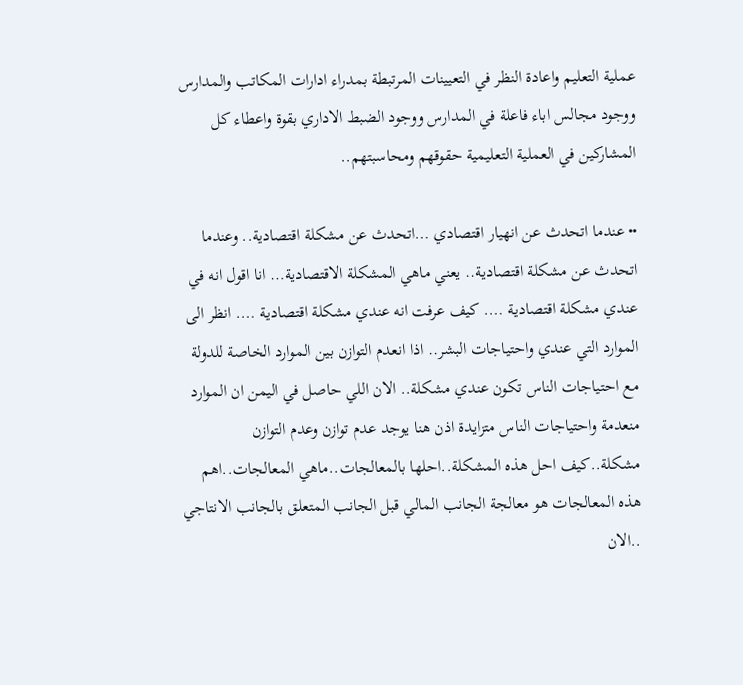عملية التعليم واعادة النظر في التعيينات المرتبطة بمدراء ادارات المكاتب والمدارس ووجود مجالس اباء فاعلة في المدارس ووجود الضبط الاداري بقوة واعطاء كل المشاركين في العملية التعليمية حقوقهم ومحاسبتهم..

•• عندما اتحدث عن انهيار اقتصادي …اتحدث عن مشكلة اقتصادية.. وعندما اتحدث عن مشكلة اقتصادية.. يعني ماهي المشكلة الاقتصادية… انا اقول انه في عندي مشكلة اقتصادية …. كيف عرفت انه عندي مشكلة اقتصادية …. انظر الى الموارد التي عندي واحتياجات البشر.. اذا انعدم التوازن بين الموارد الخاصة للدولة مع احتياجات الناس تكون عندي مشكلة.. الان اللي حاصل في اليمن ان الموارد منعدمة واحتياجات الناس متزايدة اذن هنا يوجد عدم توازن وعدم التوازن مشكلة..كيف احل هذه المشكلة..احلها بالمعالجات..ماهي المعالجات..اهم هذه المعالجات هو معالجة الجانب المالي قبل الجانب المتعلق بالجانب الانتاجي ..الان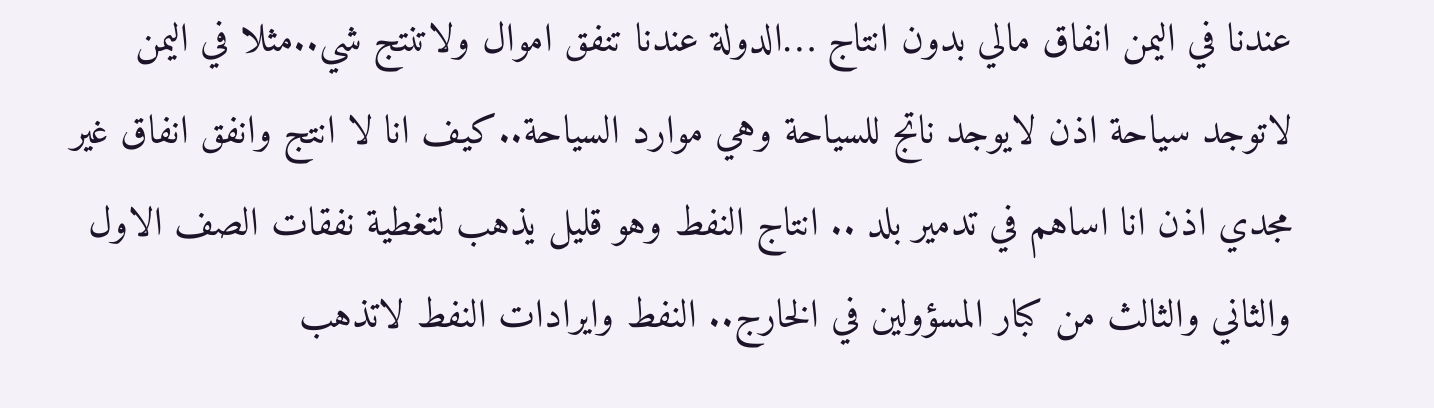عندنا في اليمن انفاق مالي بدون انتاج …الدولة عندنا تنفق اموال ولاتنتج شي..مثلا في اليمن لاتوجد سياحة اذن لايوجد ناتج للسياحة وهي موارد السياحة..كيف انا لا انتج وانفق انفاق غير مجدي اذن انا اساهم في تدمير بلد .. انتاج النفط وهو قليل يذهب لتغطية نفقات الصف الاول والثاني والثالث من كبار المسؤولين في الخارج.. النفط وايرادات النفط لاتذهب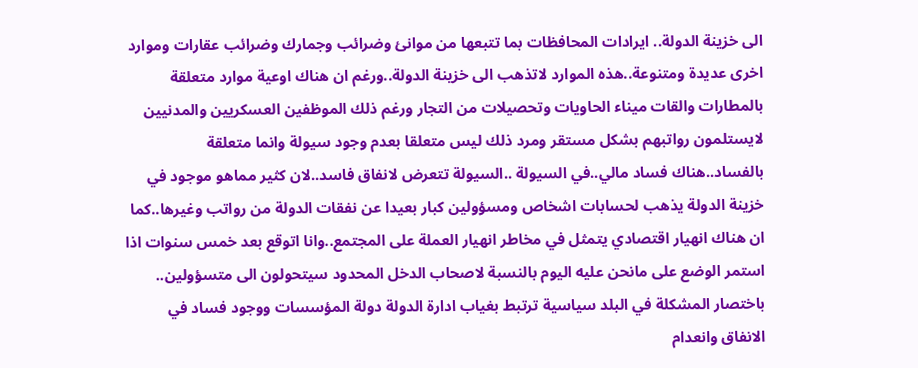الى خزينة الدولة.. ايرادات المحافظات بما تتبعها من موانئ وضرائب وجمارك وضرائب عقارات وموارد اخرى عديدة ومتنوعة..هذه الموارد لاتذهب الى خزينة الدولة..ورغم ان هناك اوعية موارد متعلقة بالمطارات والقات ميناء الحاويات وتحصيلات من التجار ورغم ذلك الموظفين العسكريين والمدنيين لايستلمون رواتبهم بشكل مستقر ومرد ذلك ليس متعلقا بعدم وجود سيولة وانما متعلقة بالفساد..هناك فساد مالي..في السيولة ..السيولة تتعرض لانفاق فاسد..لان كثير مماهو موجود في خزينة الدولة يذهب لحسابات اشخاص ومسؤولين كبار بعيدا عن نفقات الدولة من رواتب وغيرها..كما ان هناك انهيار اقتصادي يتمثل في مخاطر انهيار العملة على المجتمع..وانا اتوقع بعد خمس سنوات اذا استمر الوضع على مانحن عليه اليوم بالنسبة لاصحاب الدخل المحدود سيتحولون الى متسؤولين.. باختصار المشكلة في البلد سياسية ترتبط بغياب ادارة الدولة دولة المؤسسات ووجود فساد في الانفاق وانعدام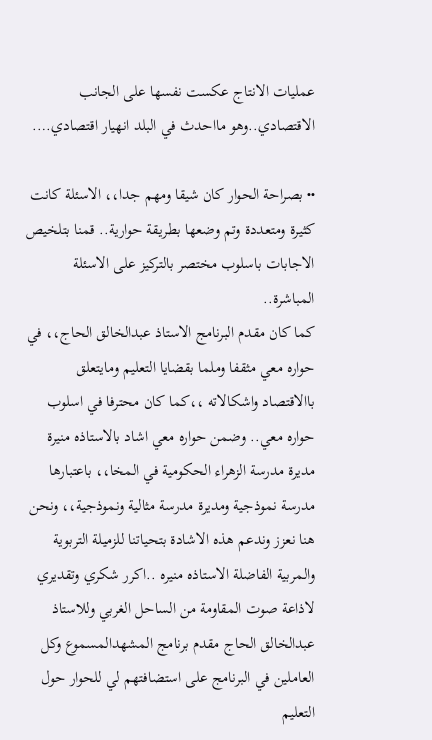عمليات الانتاج عكست نفسها على الجانب الاقتصادي..وهو مااحدث في البلد انهيار اقتصادي….

•• بصراحة الحوار كان شيقا ومهم جدا،، الاسئلة كانت كثيرة ومتعددة وتم وضعها بطريقة حوارية.. قمنا بتلخيص الاجابات باسلوب مختصر بالتركيز على الاسئلة المباشرة..
كما كان مقدم البرنامج الاستاذ عبدالخالق الحاج،، في حواره معي مثقفا وملما بقضايا التعليم ومايتعلق باالاقتصاد واشكالاته ،،كما كان محترفا في اسلوب حواره معي.. وضمن حواره معي اشاد بالاستاذه منيرة مديرة مدرسة الزهراء الحكومية في المخا،، باعتبارها مدرسة نموذجية ومديرة مدرسة مثالية ونموذجية،، ونحن هنا نعزز وندعم هذه الاشادة بتحياتنا للزميلة التربوية والمربية الفاضلة الاستاذه منيره ..اكرر شكري وتقديري لاذاعة صوت المقاومة من الساحل الغربي وللاستاذ عبدالخالق الحاج مقدم برنامج المشهدالمسموع وكل العاملين في البرنامج على استضافتهم لي للحوار حول التعليم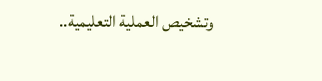وتشخيص العملية التعليمية..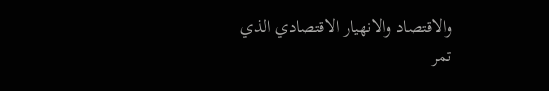والاقتصاد والانهيار الاقتصادي الذي تمر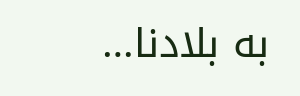به بلادنا…